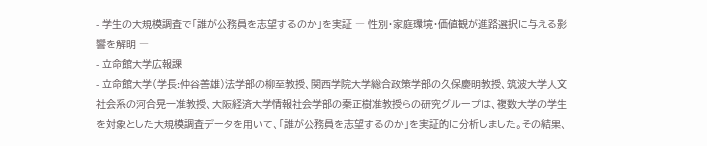- 学生の大規模調査で「誰が公務員を志望するのか」を実証 ― 性別・家庭環境・価値観が進路選択に与える影響を解明 ―
- 立命館大学広報課
- 立命館大学(学長:仲谷善雄)法学部の柳至教授、関西学院大学総合政策学部の久保慶明教授、筑波大学人文社会系の河合晃一准教授、大阪経済大学情報社会学部の秦正樹准教授らの研究グループは、複数大学の学生を対象とした大規模調査データを用いて、「誰が公務員を志望するのか」を実証的に分析しました。その結果、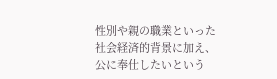性別や親の職業といった社会経済的背景に加え、公に奉仕したいという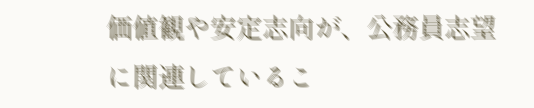価値観や安定志向が、公務員志望に関連しているこ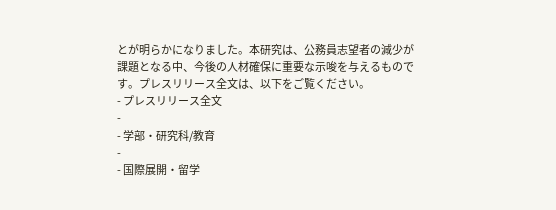とが明らかになりました。本研究は、公務員志望者の減少が課題となる中、今後の人材確保に重要な示唆を与えるものです。プレスリリース全文は、以下をご覧ください。
- プレスリリース全文
-
- 学部・研究科/教育
-
- 国際展開・留学